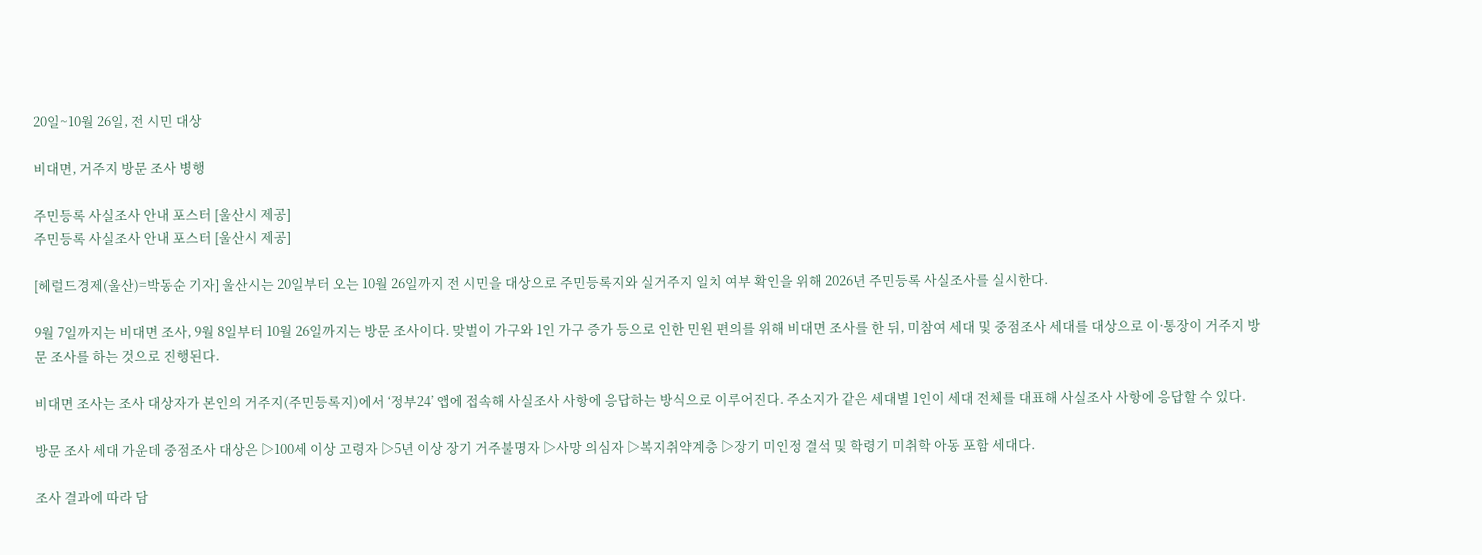20일~10월 26일, 전 시민 대상

비대면, 거주지 방문 조사 병행

주민등록 사실조사 안내 포스터 [울산시 제공]
주민등록 사실조사 안내 포스터 [울산시 제공]

[헤럴드경제(울산)=박동순 기자] 울산시는 20일부터 오는 10월 26일까지 전 시민을 대상으로 주민등록지와 실거주지 일치 여부 확인을 위해 2026년 주민등록 사실조사를 실시한다.

9월 7일까지는 비대면 조사, 9월 8일부터 10월 26일까지는 방문 조사이다. 맞벌이 가구와 1인 가구 증가 등으로 인한 민원 편의를 위해 비대면 조사를 한 뒤, 미참여 세대 및 중점조사 세대를 대상으로 이·통장이 거주지 방문 조사를 하는 것으로 진행된다.

비대면 조사는 조사 대상자가 본인의 거주지(주민등록지)에서 ‘정부24’ 앱에 접속해 사실조사 사항에 응답하는 방식으로 이루어진다. 주소지가 같은 세대별 1인이 세대 전체를 대표해 사실조사 사항에 응답할 수 있다.

방문 조사 세대 가운데 중점조사 대상은 ▷100세 이상 고령자 ▷5년 이상 장기 거주불명자 ▷사망 의심자 ▷복지취약계층 ▷장기 미인정 결석 및 학령기 미취학 아동 포함 세대다.

조사 결과에 따라 담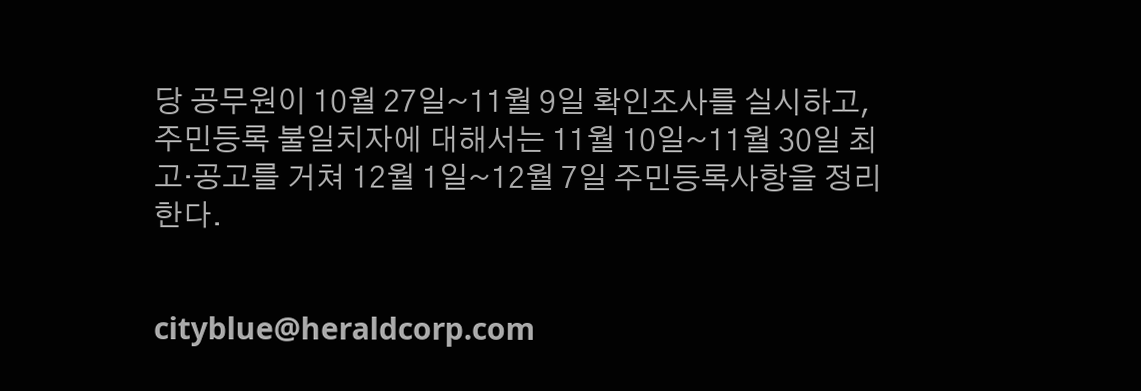당 공무원이 10월 27일~11월 9일 확인조사를 실시하고, 주민등록 불일치자에 대해서는 11월 10일~11월 30일 최고·공고를 거쳐 12월 1일~12월 7일 주민등록사항을 정리한다.


cityblue@heraldcorp.com